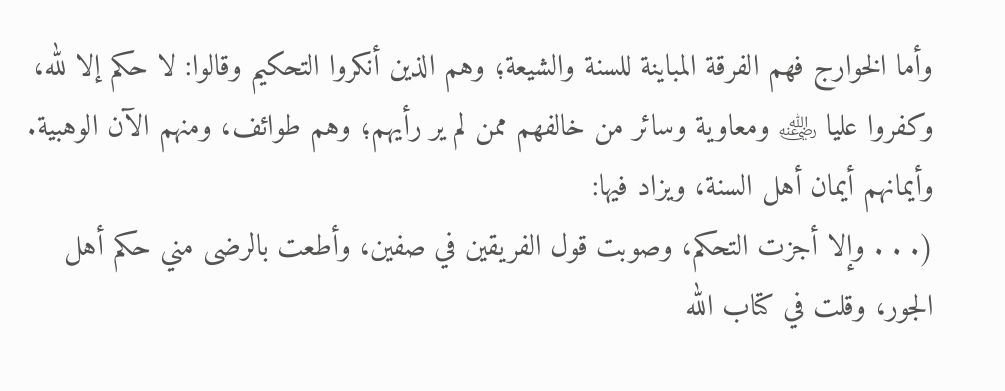وأما الخوارج فهم الفرقة المباينة للسنة والشيعة؛ وهم الذين أنكروا التحكيم وقالوا: لا حكم إلا لله، وكفروا عليا ﵁ ومعاوية وسائر من خالفهم ممن لم ير رأيهم؛ وهم طوائف، ومنهم الآن الوهبية.
وأيمانهم أيمان أهل السنة، ويزاد فيها:
(. . . وإلا أجزت التحكم، وصوبت قول الفريقين في صفين، وأطعت بالرضى مني حكم أهل الجور، وقلت في كتاب الله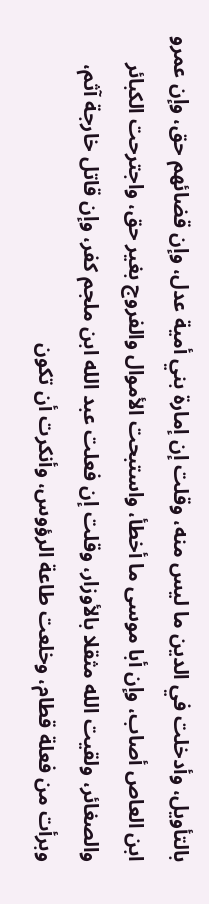بالتأويل، وأدخلت في الدين ما ليس منه، وقلت إن إمارة بني أمية عدل، وإن قضائهم حق، وإن عمرو ابن العاص أصاب، وإن أبا موسى ما أخطأ، واستبحت الأموال والفروج بغير حق، واجترحت الكبائر والصغائر، ولقيت الله مثقلا بالأوزار، وقلت إن فعلت عبد الله ابن ملجم كفر، وإن قاتل خارجة آثم، وبرأت من فعلة قطام، وخلعت طاعة الرؤوس، وأنكرت أن تكون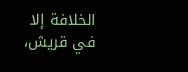الخلافة إلا في قريش،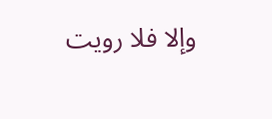وإلا فلا رويت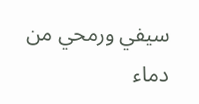سيفي ورمحي من دماء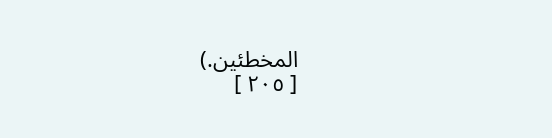المخطئين.)
[ ٢٠٥ ]